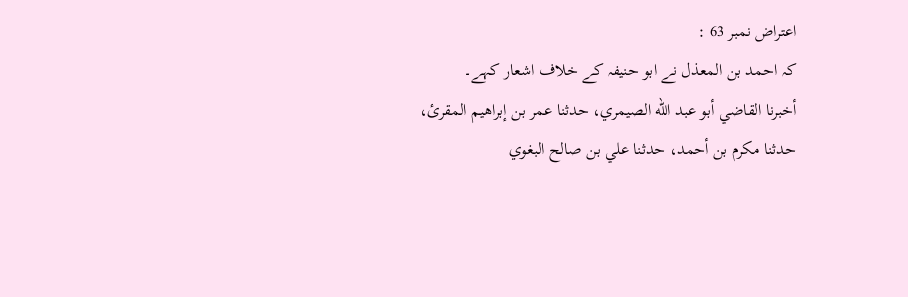اعتراض نمبر 63 :
کہ احمد بن المعذل نے ابو حنیفہ کے خلاف اشعار کہے۔
أخبرنا القاضي أبو عبد الله الصيمري، حدثنا عمر بن إبراهيم المقرئ، حدثنا مكرم بن أحمد، حدثنا علي بن صالح البغوي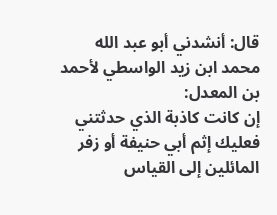قال: أنشدني أبو عبد الله محمد ابن زيد الواسطي لأحمد بن المعدل:
إن كانت كاذبة الذي حدثتني
فعليك إثم أبي حنيفة أو زفر
المائلين إلى القياس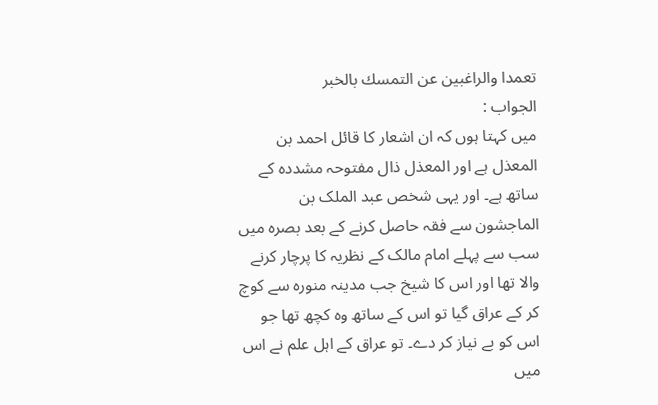تعمدا والراغبين عن التمسك بالخبر
الجواب :
میں کہتا ہوں کہ ان اشعار کا قائل احمد بن المعذل ہے اور المعذل ذال مفتوحہ مشددہ کے ساتھ ہے۔ اور یہی شخص عبد الملک بن الماجشون سے فقہ حاصل کرنے کے بعد بصرہ میں سب سے پہلے امام مالک کے نظریہ کا پرچار کرنے والا تھا اور اس کا شیخ جب مدینہ منورہ سے کوچ کر کے عراق گیا تو اس کے ساتھ وہ کچھ تھا جو اس کو بے نیاز کر دے۔ تو عراق کے اہل علم نے اس میں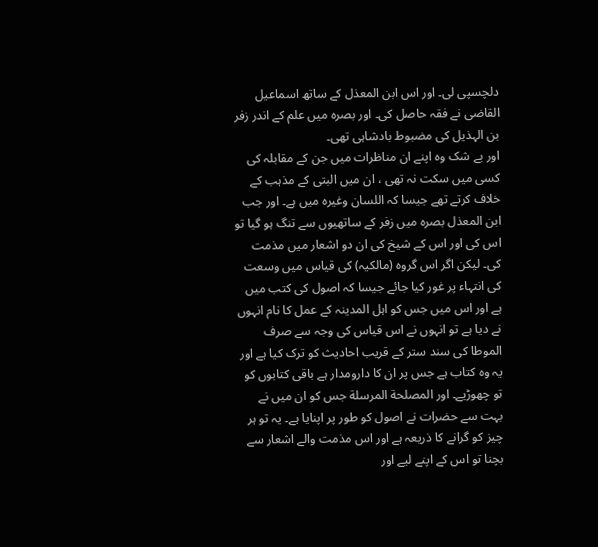دلچسپی لی۔ اور اس ابن المعذل کے ساتھ اسماعیل القاضی نے فقہ حاصل کی۔ اور بصرہ میں علم کے اندر زفر بن الہذیل کی مضبوط بادشاہی تھی۔
اور بے شک وہ اپنے ان مناظرات میں جن کے مقابلہ کی کسی میں سکت نہ تھی ، ان میں البتی کے مذہب کے خلاف کرتے تھے جیسا کہ اللسان وغیرہ میں ہے۔ اور جب ابن المعذل بصرہ میں زفر کے ساتھیوں سے تنگ ہو گیا تو اس کی اور اس کے شیخ کی ان دو اشعار میں مذمت کی۔ لیکن اگر اس گروہ (مالکیہ) کی قیاس میں وسعت کی انتہاء پر غور کیا جائے جیسا کہ اصول کی کتب میں ہے اور اس میں جس کو اہل المدینہ کے عمل کا نام انہوں نے دیا ہے تو انہوں نے اس قیاس کی وجہ سے صرف الموطا کی سند ستر کے قریب احادیث کو ترک کیا ہے اور یہ وہ کتاب ہے جس پر ان کا دارومدار ہے باقی کتابوں کو تو چھوڑیے۔ اور المصلحة المرسلة جس کو ان میں نے بہت سے حضرات نے اصول کو طور پر اپنایا ہے۔ یہ تو ہر چیز کو گرانے کا ذریعہ ہے اور اس مذمت والے اشعار سے بچنا تو اس کے اپنے لیے اور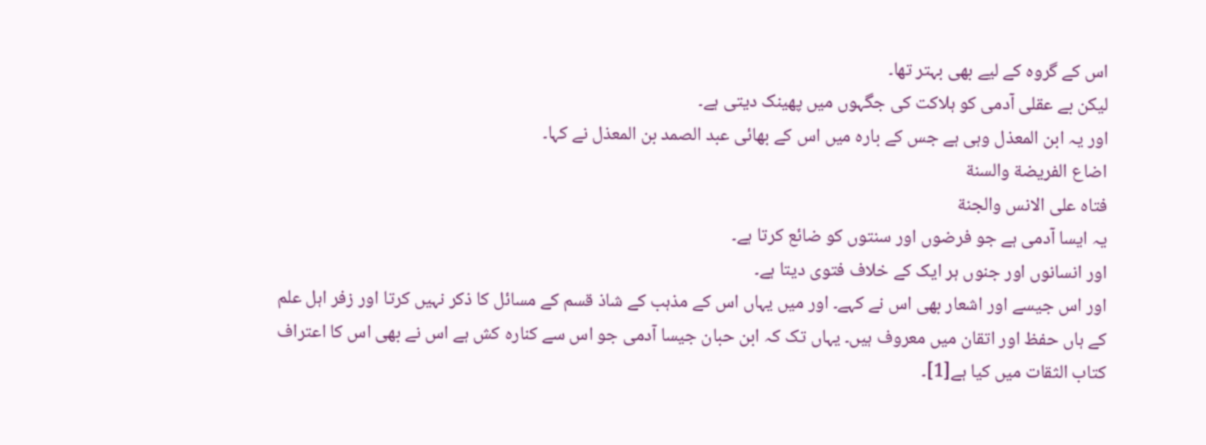اس کے گروہ کے لیے بھی بہتر تھا۔
لیکن بے عقلی آدمی کو ہلاکت کی جگہوں میں پھینک دیتی ہے۔
اور یہ ابن المعذل وہی ہے جس کے بارہ میں اس کے بھائی عبد الصمد بن المعذل نے کہا۔
اضاع الفريضة والسنة
فتاه على الانس والجنة
یہ ایسا آدمی ہے جو فرضوں اور سنتوں کو ضائع کرتا ہے۔
اور انسانوں اور جنوں ہر ایک کے خلاف فتوی دیتا ہے۔
اور اس جیسے اور اشعار بھی اس نے کہے۔ اور میں یہاں اس کے مذہب کے شاذ قسم کے مسائل کا ذکر نہیں کرتا اور زفر اہل علم کے ہاں حفظ اور اتقان میں معروف ہیں۔ یہاں تک کہ ابن حبان جیسا آدمی جو اس سے کنارہ کش ہے اس نے بھی اس کا اعتراف کتاب الثقات میں کیا ہے[1]۔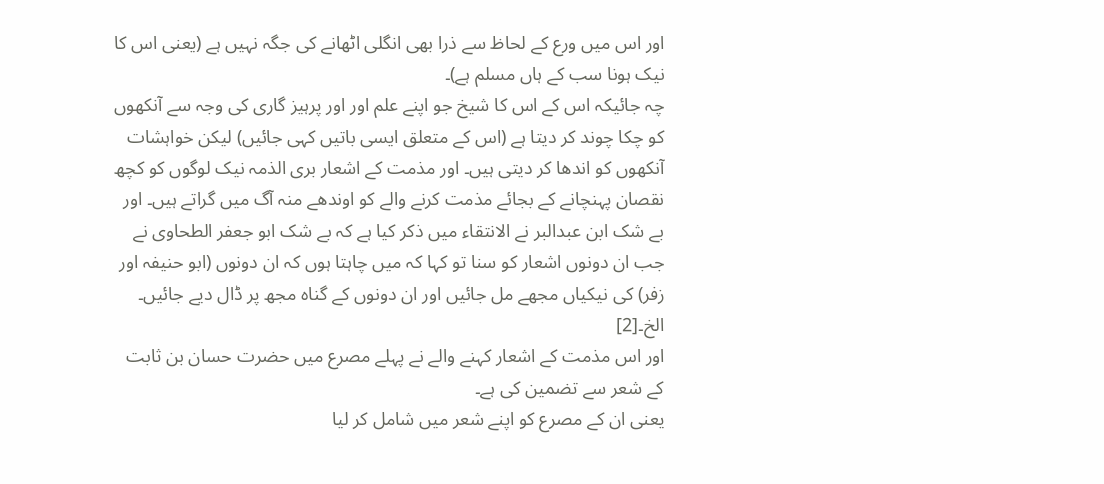اور اس میں ورع کے لحاظ سے ذرا بھی انگلی اٹھانے کی جگہ نہیں ہے (یعنی اس کا نیک ہونا سب کے ہاں مسلم ہے)۔
چہ جائیکہ اس کے اس کا شیخ جو اپنے علم اور اور پرہیز گاری کی وجہ سے آنکھوں کو چکا چوند کر دیتا ہے (اس کے متعلق ایسی باتیں کہی جائیں) لیکن خواہشات آنکھوں کو اندھا کر دیتی ہیں۔ اور مذمت کے اشعار بری الذمہ نیک لوگوں کو کچھ نقصان پہنچانے کے بجائے مذمت کرنے والے کو اوندھے منہ آگ میں گراتے ہیں۔ اور بے شک ابن عبدالبر نے الانتقاء میں ذکر کیا ہے کہ بے شک ابو جعفر الطحاوی نے جب ان دونوں اشعار کو سنا تو کہا کہ میں چاہتا ہوں کہ ان دونوں (ابو حنیفہ اور زفر) کی نیکیاں مجھے مل جائیں اور ان دونوں کے گناہ مجھ پر ڈال دیے جائیں۔ الخ۔[2]
اور اس مذمت کے اشعار کہنے والے نے پہلے مصرع میں حضرت حسان بن ثابت کے شعر سے تضمین کی ہے۔
یعنی ان کے مصرع کو اپنے شعر میں شامل کر لیا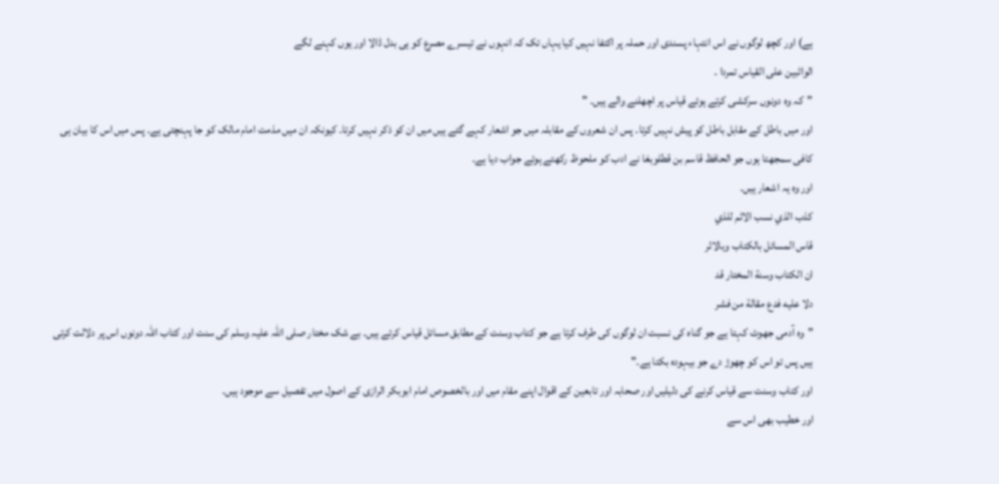ہے) اور کچھ لوگوں نے اس انتہاء پسندی اور حملہ پر اکتفا نہیں کیا یہاں تک کہ انہوں نے تیسرے مصرع کو ہی بدل ڈالا اور یوں کہنے لگے
الواثبين على القياس تمردا ۔
"کہ وہ دونوں سرکشی کرتے ہوئے قیاس پر اچھلنے والے ہیں۔ "
اور میں باطل کے مقابل باطل کو پیش نہیں کرتا۔ پس ان شعروں کے مقابلہ میں جو اشعار کہے گئے ہیں میں ان کو ذکر نہیں کرتا۔ کیونکہ ان میں مذمت امام مالک کو جا پہنچتی ہے۔ پس میں اس کا بیان ہی کافی سمجھتا ہوں جو الحافظ قاسم بن قطلوبغا نے ادب کو ملحوظ رکھتے ہوئے جواب دیا ہے۔
اور وہ یہ اشعار ہیں۔
كذب الذي نسب الاثم للذي
قاس المسائل بالكتاب وبالاثر
ان الكتاب وسنة المختار قد
دلا عليه فدع مقالة من فشر
"وہ آدمی جھوٹ کہتا ہے جو گناہ کی نسبت ان لوگوں کی طرف کرتا ہے جو کتاب وسنت کے مطابق مسائل قیاس کرتے ہیں۔ بے شک مختار صلی اللہ علیہ وسلم کی سنت اور کتاب اللہ دونوں اس پر دلالت کرتی ہیں پس تو اس کو چھوڑ دے جو بیہودہ بکتا ہے۔"
اور کتاب وسنت سے قیاس کرنے کی دلیلیں اور صحابہ اور تابعین کے اقوال اپنے مقام میں اور بالخصوص امام ابوبکر الرازی کے اصول میں تفصیل سے موجود ہیں۔
اور خطیب بھی اس سے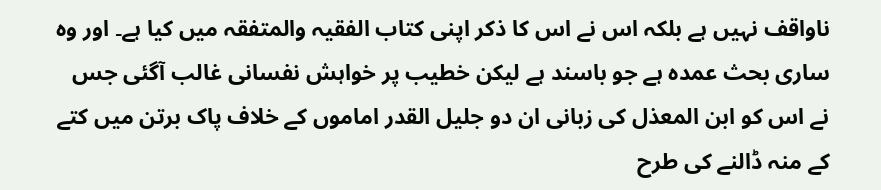ناواقف نہیں ہے بلکہ اس نے اس کا ذکر اپنی کتاب الفقیہ والمتفقہ میں کیا ہے۔ اور وہ ساری بحث عمدہ ہے جو باسند ہے لیکن خطیب پر خواہش نفسانی غالب آگئی جس نے اس کو ابن المعذل کی زبانی ان دو جلیل القدر اماموں کے خلاف پاک برتن میں کتے کے منہ ڈالنے کی طرح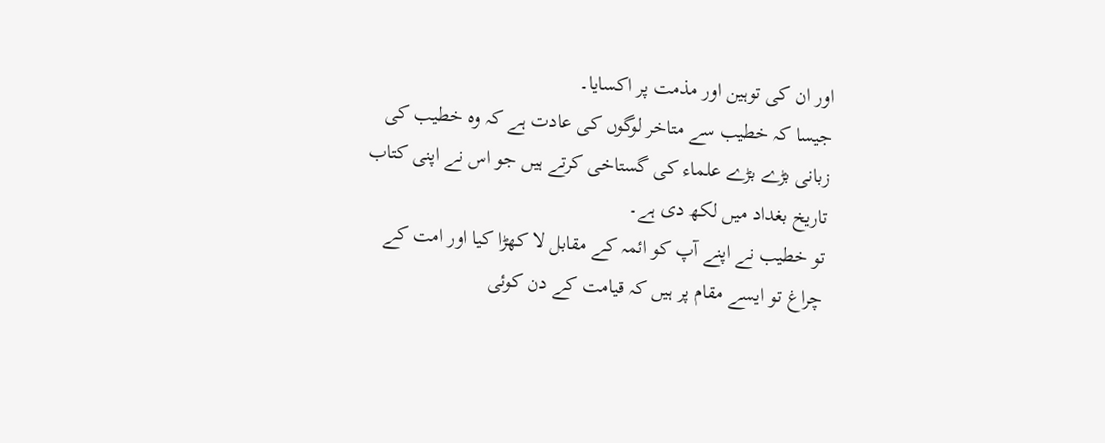اور ان کی توہین اور مذمت پر اکسایا۔
جیسا کہ خطیب سے متاخر لوگوں کی عادت ہے کہ وہ خطیب کی زبانی بڑے بڑے علماء کی گستاخی کرتے ہیں جو اس نے اپنی کتاب تاریخ بغداد میں لکھ دی ہے۔
تو خطیب نے اپنے آپ کو ائمہ کے مقابل لا کھڑا کیا اور امت کے چراغ تو ایسے مقام پر ہیں کہ قیامت کے دن کوئی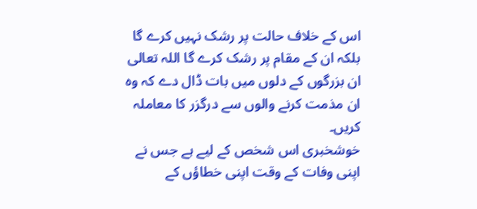اس کے خلاف حالت پر رشک نہیں کرے گا بلکہ ان کے مقام پر رشک کرے گا اللہ تعالی ان بزرگوں کے دلوں میں بات ڈال دے کہ وہ ان مذمت کرنے والوں سے درگزر کا معاملہ کریں۔
خوشخبری اس شخص کے لیے ہے جس نے اپنی وفات کے وقت اپنی خطاؤں کے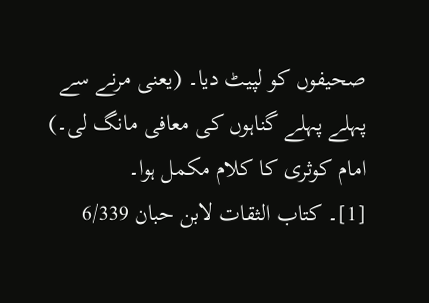صحیفوں کو لپیٹ دیا۔ (یعنی مرنے سے پہلے پہلے گناہوں کی معافی مانگ لی۔)
امام کوثری کا کلام مکمل ہوا۔
[1]۔ کتاب الثقات لابن حبان 6/339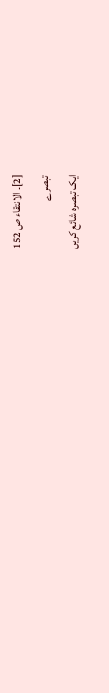[2]۔ الانتقاء ص 152
تبصرے
ایک تبصرہ شائع کریں